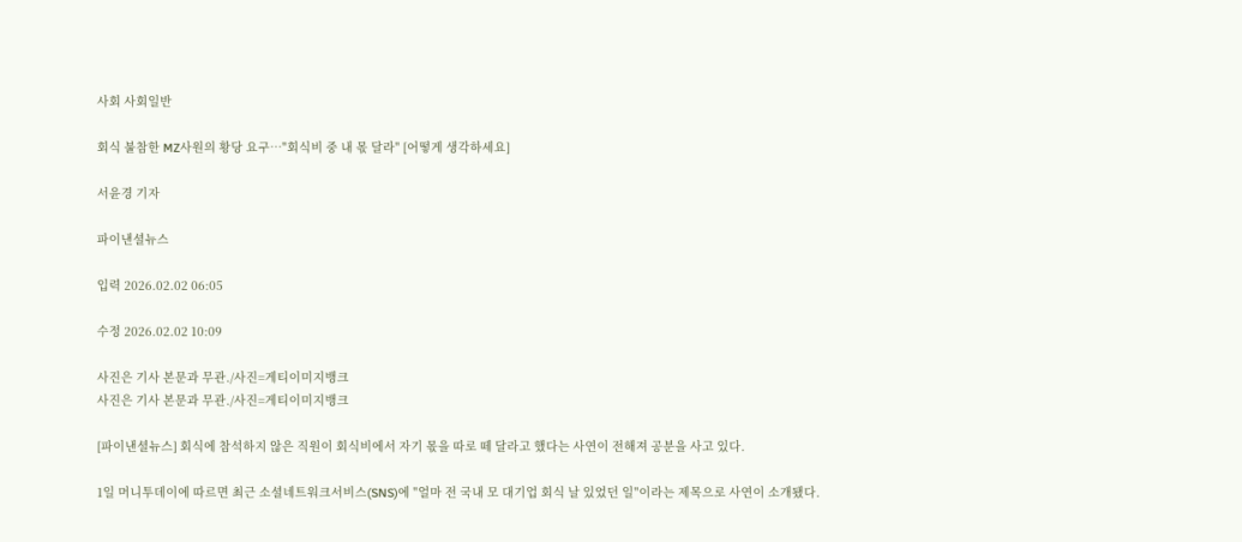사회 사회일반

회식 불참한 MZ사원의 황당 요구…"회식비 중 내 몫 달라" [어떻게 생각하세요]

서윤경 기자

파이낸셜뉴스

입력 2026.02.02 06:05

수정 2026.02.02 10:09

사진은 기사 본문과 무관./사진=게티이미지뱅크
사진은 기사 본문과 무관./사진=게티이미지뱅크

[파이낸셜뉴스] 회식에 참석하지 않은 직원이 회식비에서 자기 몫을 따로 떼 달라고 했다는 사연이 전해져 공분을 사고 있다.

1일 머니투데이에 따르면 최근 소셜네트워크서비스(SNS)에 "얼마 전 국내 모 대기업 회식 날 있었던 일"이라는 제목으로 사연이 소개됐다.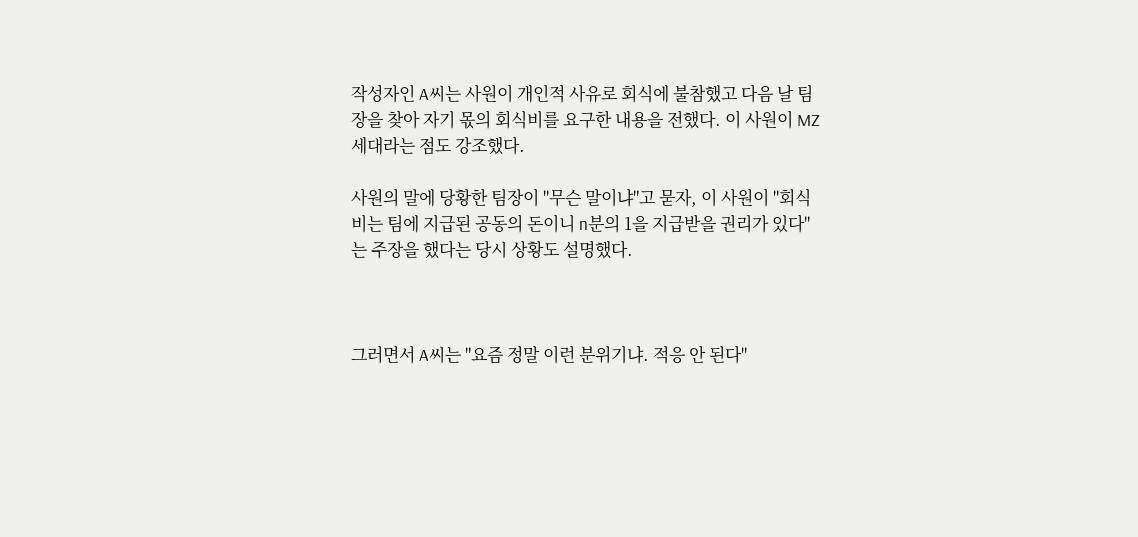작성자인 A씨는 사원이 개인적 사유로 회식에 불참했고 다음 날 팀장을 찾아 자기 몫의 회식비를 요구한 내용을 전했다. 이 사원이 MZ세대라는 점도 강조했다.

사원의 말에 당황한 팀장이 "무슨 말이냐"고 묻자, 이 사원이 "회식비는 팀에 지급된 공동의 돈이니 n분의 1을 지급받을 권리가 있다"는 주장을 했다는 당시 상황도 설명했다.



그러면서 A씨는 "요즘 정말 이런 분위기냐. 적응 안 된다"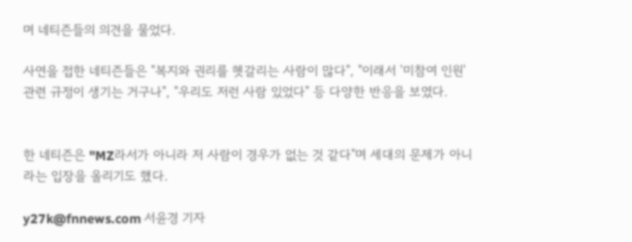며 네티즌들의 의견을 물었다.

사연을 접한 네티즌들은 "복지와 권리를 헷갈리는 사람이 많다", "이래서 '미참여 인원' 관련 규정이 생기는 거구나", "우리도 저런 사람 있었다" 등 다양한 반응을 보였다.


한 네티즌은 "MZ라서가 아니라 저 사람이 경우가 없는 것 같다"며 세대의 문제가 아니라는 입장을 올리기도 했다.

y27k@fnnews.com 서윤경 기자